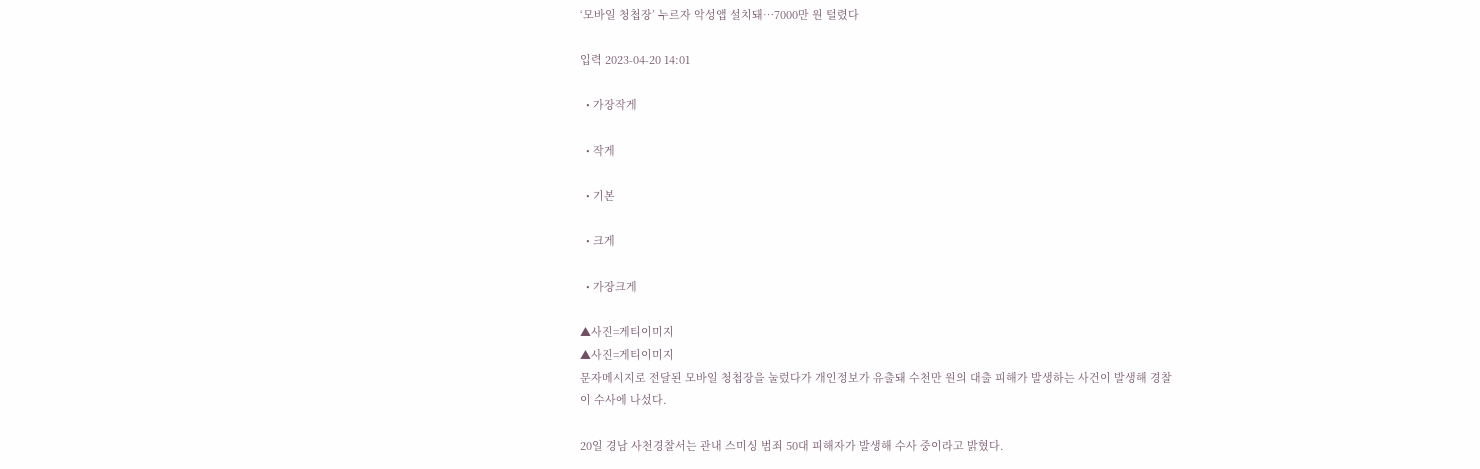‘모바일 청첩장’ 누르자 악성앱 설치돼…7000만 원 털렸다

입력 2023-04-20 14:01

  • 가장작게

  • 작게

  • 기본

  • 크게

  • 가장크게

▲사진=게티이미지
▲사진=게티이미지
문자메시지로 전달된 모바일 청첩장을 눌렀다가 개인정보가 유출돼 수천만 원의 대출 피해가 발생하는 사건이 발생해 경찰이 수사에 나섰다.

20일 경남 사천경찰서는 관내 스미싱 범죄 50대 피해자가 발생해 수사 중이라고 밝혔다.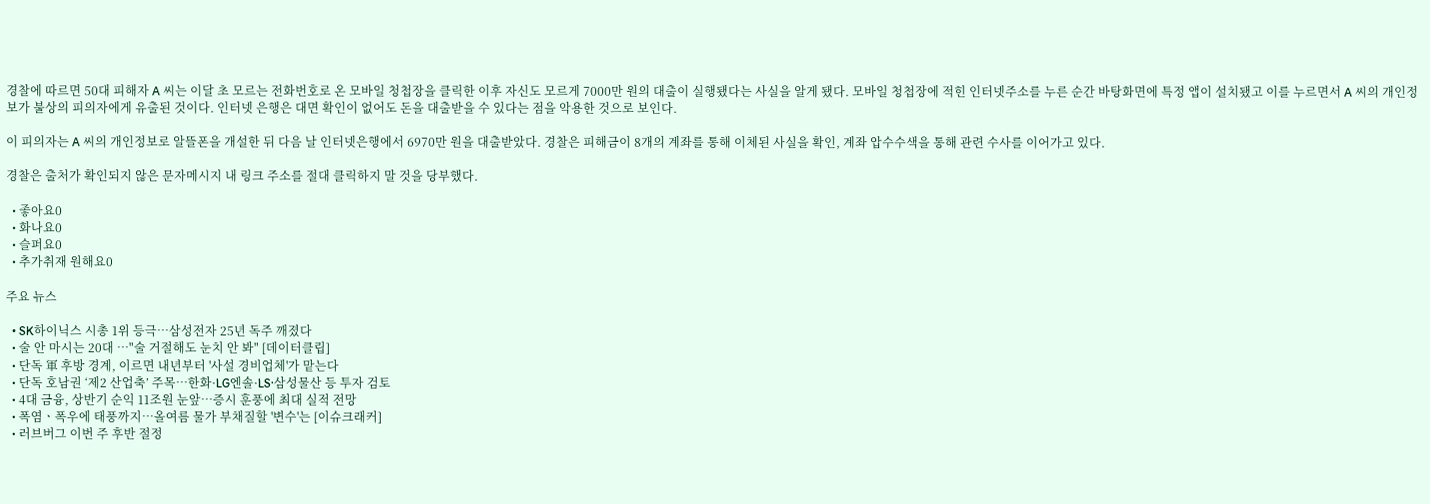경찰에 따르면 50대 피해자 A 씨는 이달 초 모르는 전화번호로 온 모바일 청첩장을 클릭한 이후 자신도 모르게 7000만 원의 대출이 실행됐다는 사실을 알게 됐다. 모바일 청첩장에 적힌 인터넷주소를 누른 순간 바탕화면에 특정 앱이 설치됐고 이를 누르면서 A 씨의 개인정보가 불상의 피의자에게 유출된 것이다. 인터넷 은행은 대면 확인이 없어도 돈을 대출받을 수 있다는 점을 악용한 것으로 보인다.

이 피의자는 A 씨의 개인정보로 알뜰폰을 개설한 뒤 다음 날 인터넷은행에서 6970만 원을 대출받았다. 경찰은 피해금이 8개의 계좌를 통해 이체된 사실을 확인, 계좌 압수수색을 통해 관련 수사를 이어가고 있다.

경찰은 출처가 확인되지 않은 문자메시지 내 링크 주소를 절대 클릭하지 말 것을 당부했다.

  • 좋아요0
  • 화나요0
  • 슬퍼요0
  • 추가취재 원해요0

주요 뉴스

  • SK하이닉스 시총 1위 등극…삼성전자 25년 독주 깨졌다
  • 술 안 마시는 20대 …"술 거절해도 눈치 안 봐" [데이터클립]
  • 단독 軍 후방 경계, 이르면 내년부터 '사설 경비업체'가 맡는다
  • 단독 호남권 ‘제2 산업축’ 주목…한화·LG엔솔·LS·삼성물산 등 투자 검토
  • 4대 금융, 상반기 순익 11조원 눈앞⋯증시 훈풍에 최대 실적 전망
  • 폭염ㆍ폭우에 태풍까지⋯올여름 물가 부채질할 '변수'는 [이슈크래커]
  • 러브버그 이번 주 후반 절정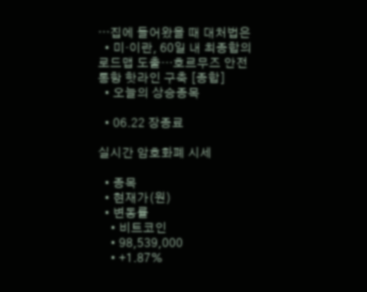⋯집에 들어왔을 때 대처법은
  • 미·이란, 60일 내 최종합의 로드맵 도출…호르무즈 안전통항 핫라인 구축 [종합]
  • 오늘의 상승종목

  • 06.22 장종료

실시간 암호화폐 시세

  • 종목
  • 현재가(원)
  • 변동률
    • 비트코인
    • 98,539,000
    • +1.87%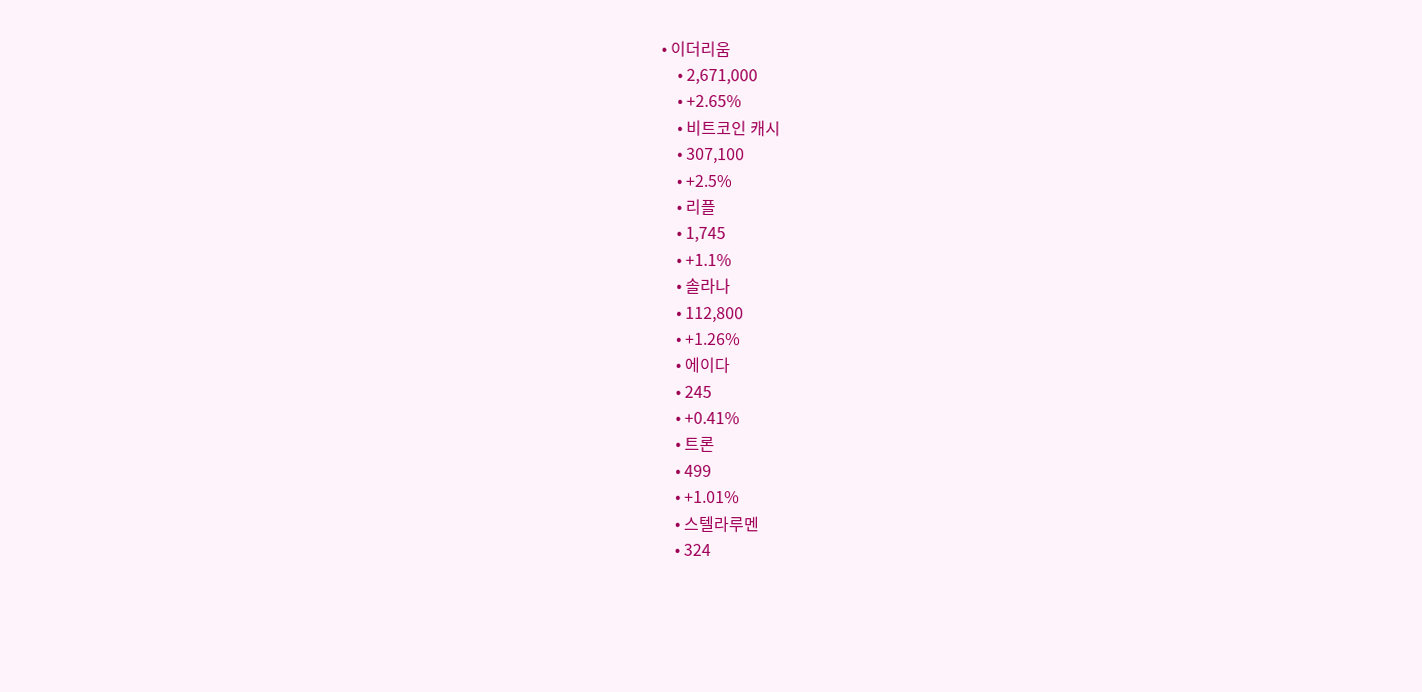• 이더리움
    • 2,671,000
    • +2.65%
    • 비트코인 캐시
    • 307,100
    • +2.5%
    • 리플
    • 1,745
    • +1.1%
    • 솔라나
    • 112,800
    • +1.26%
    • 에이다
    • 245
    • +0.41%
    • 트론
    • 499
    • +1.01%
    • 스텔라루멘
    • 324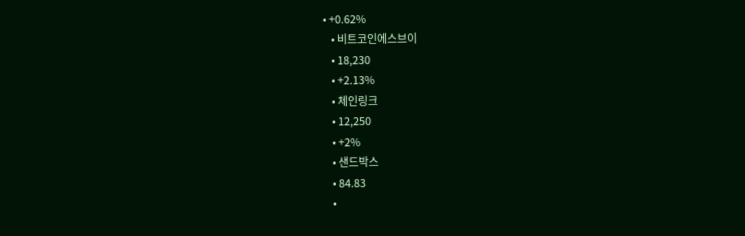• +0.62%
    • 비트코인에스브이
    • 18,230
    • +2.13%
    • 체인링크
    • 12,250
    • +2%
    • 샌드박스
    • 84.83
    •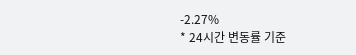-2.27%
* 24시간 변동률 기준